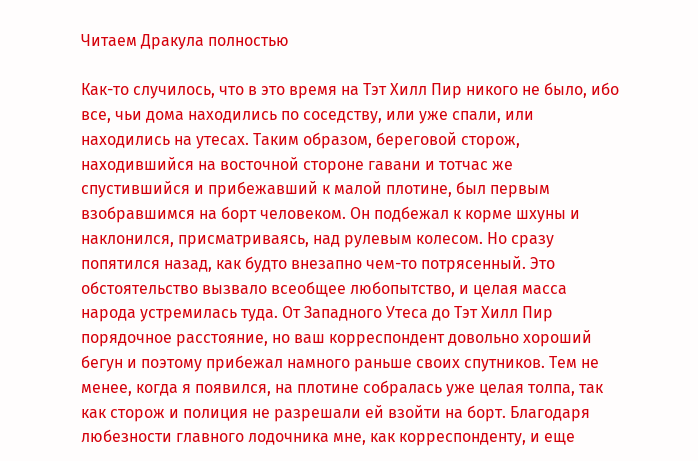Читаем Дракула полностью

Как-то случилось, что в это время на Тэт Хилл Пир никого не было, ибо все, чьи дома находились по соседству, или уже спали, или находились на утесах. Таким образом, береговой сторож, находившийся на восточной стороне гавани и тотчас же спустившийся и прибежавший к малой плотине, был первым взобравшимся на борт человеком. Он подбежал к корме шхуны и наклонился, присматриваясь, над рулевым колесом. Но сразу попятился назад, как будто внезапно чем-то потрясенный. Это обстоятельство вызвало всеобщее любопытство, и целая масса народа устремилась туда. От Западного Утеса до Тэт Хилл Пир порядочное расстояние, но ваш корреспондент довольно хороший бегун и поэтому прибежал намного раньше своих спутников. Тем не менее, когда я появился, на плотине собралась уже целая толпа, так как сторож и полиция не разрешали ей взойти на борт. Благодаря любезности главного лодочника мне, как корреспонденту, и еще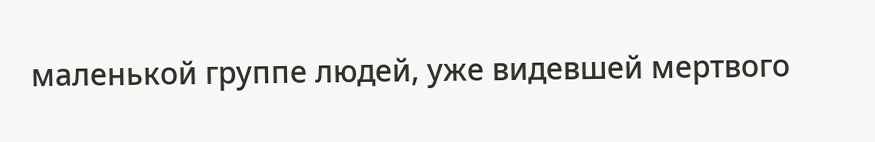маленькой группе людей, уже видевшей мертвого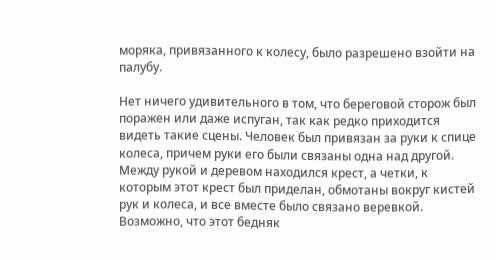моряка, привязанного к колесу, было разрешено взойти на палубу.

Нет ничего удивительного в том, что береговой сторож был поражен или даже испуган, так как редко приходится видеть такие сцены. Человек был привязан за руки к спице колеса, причем руки его были связаны одна над другой. Между рукой и деревом находился крест, а четки, к которым этот крест был приделан, обмотаны вокруг кистей рук и колеса, и все вместе было связано веревкой. Возможно, что этот бедняк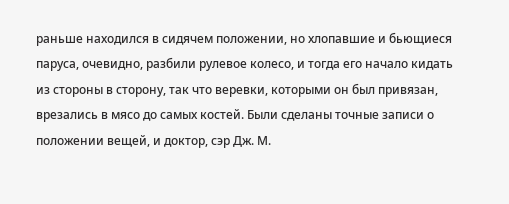раньше находился в сидячем положении, но хлопавшие и бьющиеся паруса, очевидно, разбили рулевое колесо, и тогда его начало кидать из стороны в сторону, так что веревки, которыми он был привязан, врезались в мясо до самых костей. Были сделаны точные записи о положении вещей, и доктор, сэр Дж. М.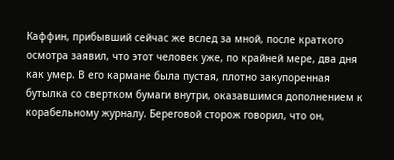Каффин, прибывший сейчас же вслед за мной, после краткого осмотра заявил, что этот человек уже, по крайней мере, два дня как умер. В его кармане была пустая, плотно закупоренная бутылка со свертком бумаги внутри, оказавшимся дополнением к корабельному журналу. Береговой сторож говорил, что он,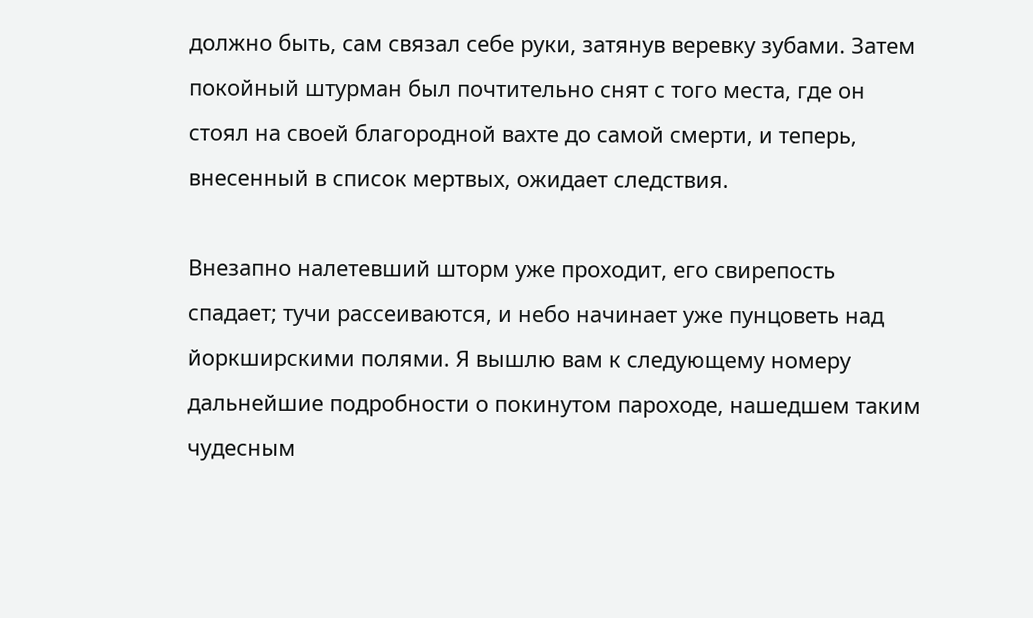должно быть, сам связал себе руки, затянув веревку зубами. Затем покойный штурман был почтительно снят с того места, где он стоял на своей благородной вахте до самой смерти, и теперь, внесенный в список мертвых, ожидает следствия.

Внезапно налетевший шторм уже проходит, его свирепость спадает; тучи рассеиваются, и небо начинает уже пунцоветь над йоркширскими полями. Я вышлю вам к следующему номеру дальнейшие подробности о покинутом пароходе, нашедшем таким чудесным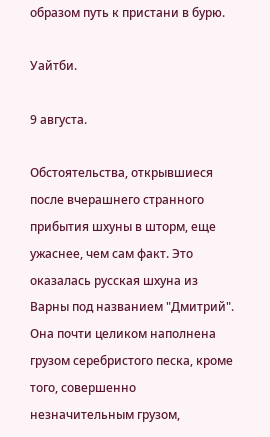образом путь к пристани в бурю.

Уайтби.

9 августа.

Обстоятельства, открывшиеся после вчерашнего странного прибытия шхуны в шторм, еще ужаснее, чем сам факт. Это оказалась русская шхуна из Варны под названием "Дмитрий". Она почти целиком наполнена грузом серебристого песка, кроме того, совершенно незначительным грузом,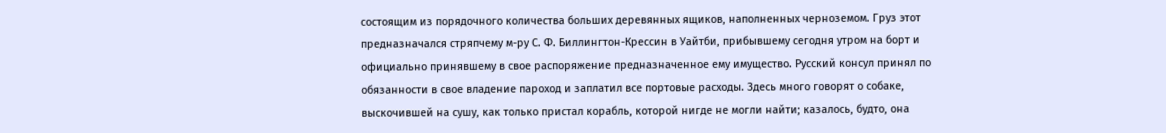состоящим из порядочного количества больших деревянных ящиков, наполненных черноземом. Груз этот предназначался стряпчему м-ру С. Ф. Биллингтон-Крессин в Уайтби, прибывшему сегодня утром на борт и официально принявшему в свое распоряжение предназначенное ему имущество. Русский консул принял по обязанности в свое владение пароход и заплатил все портовые расходы. Здесь много говорят о собаке, выскочившей на сушу, как только пристал корабль, которой нигде не могли найти; казалось, будто, она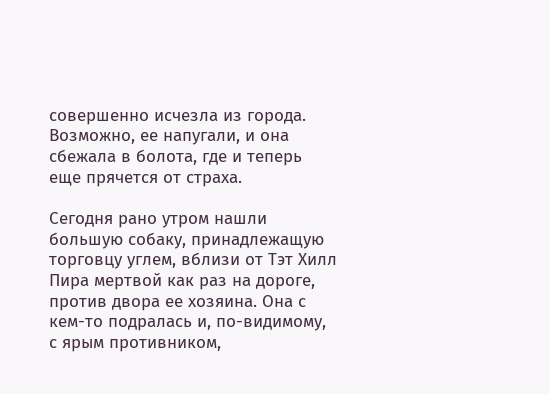совершенно исчезла из города. Возможно, ее напугали, и она сбежала в болота, где и теперь еще прячется от страха.

Сегодня рано утром нашли большую собаку, принадлежащую торговцу углем, вблизи от Тэт Хилл Пира мертвой как раз на дороге, против двора ее хозяина. Она с кем-то подралась и, по-видимому, с ярым противником,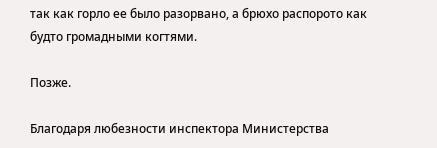так как горло ее было разорвано, а брюхо распорото как будто громадными когтями.

Позже.

Благодаря любезности инспектора Министерства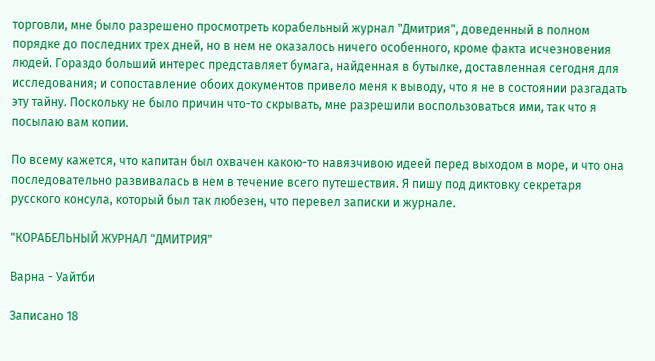торговли, мне было разрешено просмотреть корабельный журнал "Дмитрия", доведенный в полном порядке до последних трех дней, но в нем не оказалось ничего особенного, кроме факта исчезновения людей. Гораздо больший интерес представляет бумага, найденная в бутылке, доставленная сегодня для исследования; и сопоставление обоих документов привело меня к выводу, что я не в состоянии разгадать эту тайну. Поскольку не было причин что-то скрывать, мне разрешили воспользоваться ими, так что я посылаю вам копии.

По всему кажется, что капитан был охвачен какою-то навязчивою идеей перед выходом в море, и что она последовательно развивалась в нем в течение всего путешествия. Я пишу под диктовку секретаря русского консула, который был так любезен, что перевел записки и журнале.

"КОРАБЕЛЬНЫЙ ЖУРНАЛ "ДМИТРИЯ"

Варна - Уайтби

Записано 18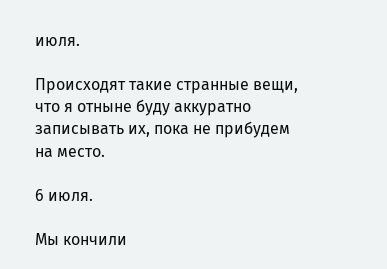июля.

Происходят такие странные вещи, что я отныне буду аккуратно записывать их, пока не прибудем на место.

6 июля.

Мы кончили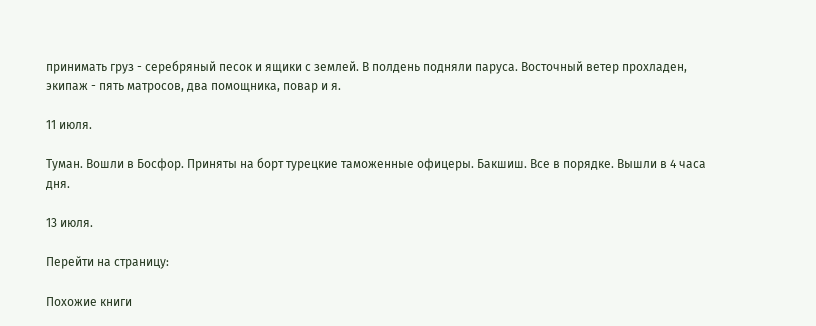принимать груз - серебряный песок и ящики с землей. В полдень подняли паруса. Восточный ветер прохладен, экипаж - пять матросов, два помощника, повар и я.

11 июля.

Туман. Вошли в Босфор. Приняты на борт турецкие таможенные офицеры. Бакшиш. Все в порядке. Вышли в 4 часа дня.

13 июля.

Перейти на страницу:

Похожие книги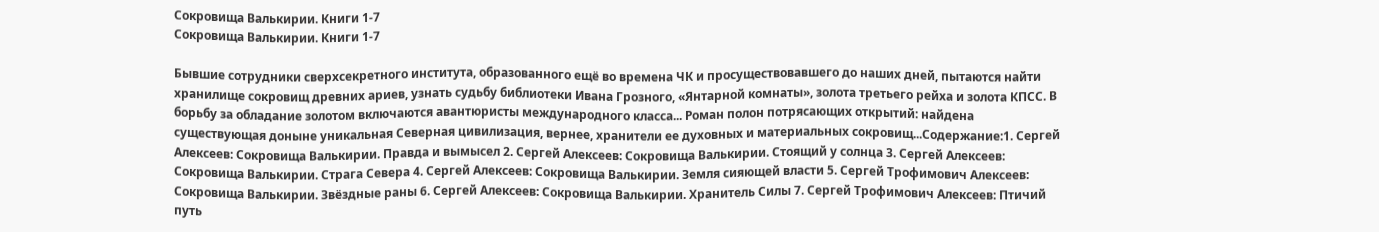Сокровища Валькирии. Книги 1-7
Сокровища Валькирии. Книги 1-7

Бывшие сотрудники сверхсекретного института, образованного ещё во времена ЧК и просуществовавшего до наших дней, пытаются найти хранилище сокровищ древних ариев, узнать судьбу библиотеки Ивана Грозного, «Янтарной комнаты», золота третьего рейха и золота КПСС. В борьбу за обладание золотом включаются авантюристы международного класса... Роман полон потрясающих открытий: найдена существующая доныне уникальная Северная цивилизация, вернее, хранители ее духовных и материальных сокровищ...Содержание:1. Сергей Алексеев: Сокровища Валькирии. Правда и вымысел 2. Сергей Алексеев: Сокровища Валькирии. Стоящий у солнца 3. Сергей Алексеев: Сокровища Валькирии. Страга Севера 4. Сергей Алексеев: Сокровища Валькирии. Земля сияющей власти 5. Сергей Трофимович Алексеев: Сокровища Валькирии. Звёздные раны 6. Сергей Алексеев: Сокровища Валькирии. Хранитель Силы 7. Сергей Трофимович Алексеев: Птичий путь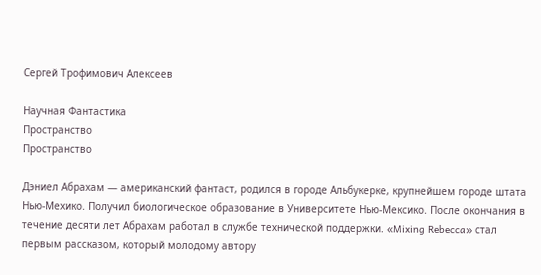Сергей Трофимович Алексеев

Научная Фантастика
Пространство
Пространство

Дэниел Абрахам — американский фантаст, родился в городе Альбукерке, крупнейшем городе штата Нью-Мехико. Получил биологическое образование в Университете Нью-Мексико. После окончания в течение десяти лет Абрахам работал в службе технической поддержки. «Mixing Rebecca» стал первым рассказом, который молодому автору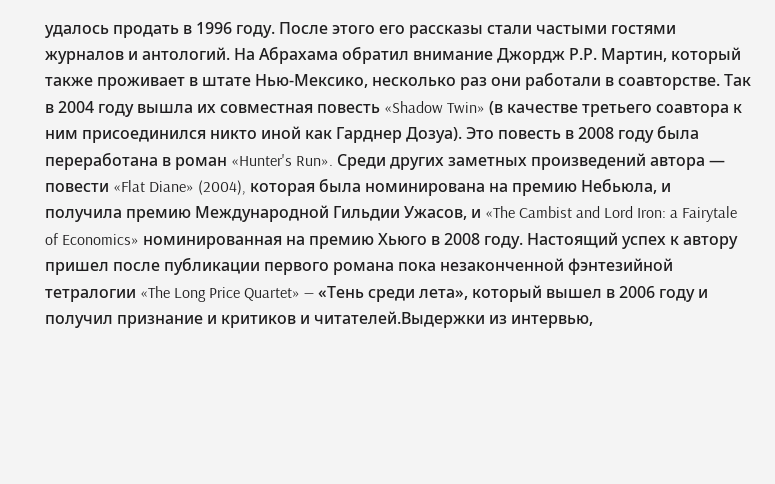удалось продать в 1996 году. После этого его рассказы стали частыми гостями журналов и антологий. На Абрахама обратил внимание Джордж Р.Р. Мартин, который также проживает в штате Нью-Мексико, несколько раз они работали в соавторстве. Так в 2004 году вышла их совместная повесть «Shadow Twin» (в качестве третьего соавтора к ним присоединился никто иной как Гарднер Дозуа). Это повесть в 2008 году была переработана в роман «Hunter's Run». Среди других заметных произведений автора — повести «Flat Diane» (2004), которая была номинирована на премию Небьюла, и получила премию Международной Гильдии Ужасов, и «The Cambist and Lord Iron: a Fairytale of Economics» номинированная на премию Хьюго в 2008 году. Настоящий успех к автору пришел после публикации первого романа пока незаконченной фэнтезийной тетралогии «The Long Price Quartet» — «Тень среди лета», который вышел в 2006 году и получил признание и критиков и читателей.Выдержки из интервью,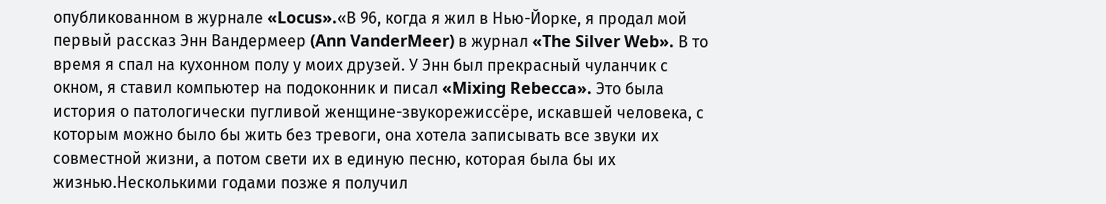опубликованном в журнале «Locus».«В 96, когда я жил в Нью-Йорке, я продал мой первый рассказ Энн Вандермеер (Ann VanderMeer) в журнал «The Silver Web». В то время я спал на кухонном полу у моих друзей. У Энн был прекрасный чуланчик с окном, я ставил компьютер на подоконник и писал «Mixing Rebecca». Это была история о патологически пугливой женщине-звукорежиссёре, искавшей человека, с которым можно было бы жить без тревоги, она хотела записывать все звуки их совместной жизни, а потом свети их в единую песню, которая была бы их жизнью.Несколькими годами позже я получил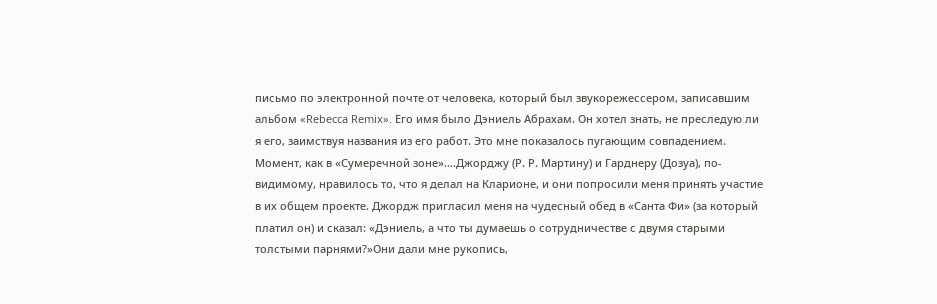письмо по электронной почте от человека, который был звукорежессером, записавшим альбом «Rebecca Remix». Его имя было Дэниель Абрахам. Он хотел знать, не преследую ли я его, заимствуя названия из его работ. Это мне показалось пугающим совпадением. Момент, как в «Сумеречной зоне»....Джорджу (Р. Р. Мартину) и Гарднеру (Дозуа), по-видимому, нравилось то, что я делал на Кларионе, и они попросили меня принять участие в их общем проекте. Джордж пригласил меня на чудесный обед в «Санта Фи» (за который платил он) и сказал: «Дэниель, а что ты думаешь о сотрудничестве с двумя старыми толстыми парнями?»Они дали мне рукопись,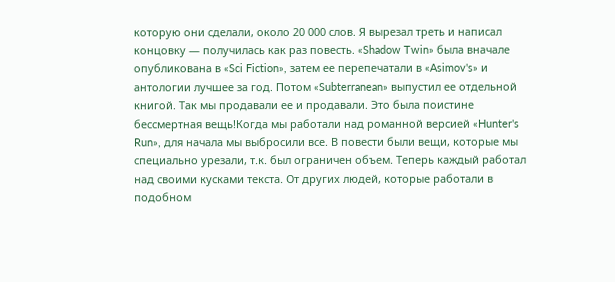которую они сделали, около 20 000 слов. Я вырезал треть и написал концовку — получилась как раз повесть. «Shadow Twin» была вначале опубликована в «Sci Fiction», затем ее перепечатали в «Asimov's» и антологии лучшее за год. Потом «Subterranean» выпустил ее отдельной книгой. Так мы продавали ее и продавали. Это была поистине бессмертная вещь!Когда мы работали над романной версией «Hunter's Run», для начала мы выбросили все. В повести были вещи, которые мы специально урезали, т.к. был ограничен объем. Теперь каждый работал над своими кусками текста. От других людей, которые работали в подобном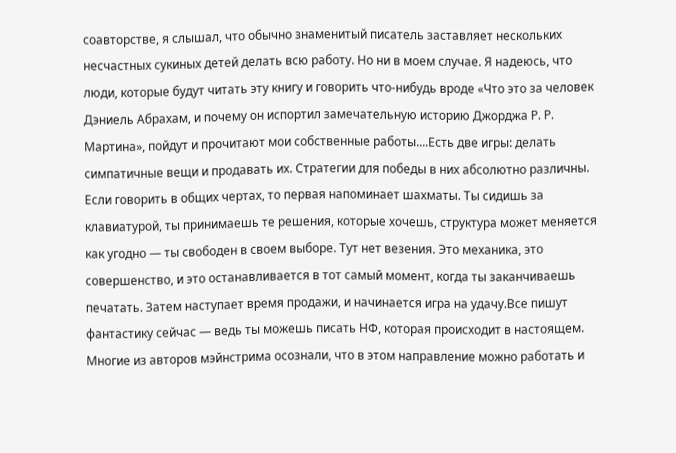соавторстве, я слышал, что обычно знаменитый писатель заставляет нескольких несчастных сукиных детей делать всю работу. Но ни в моем случае. Я надеюсь, что люди, которые будут читать эту книгу и говорить что-нибудь вроде «Что это за человек Дэниель Абрахам, и почему он испортил замечательную историю Джорджа Р. Р. Мартина», пойдут и прочитают мои собственные работы....Есть две игры: делать симпатичные вещи и продавать их. Стратегии для победы в них абсолютно различны. Если говорить в общих чертах, то первая напоминает шахматы. Ты сидишь за клавиатурой, ты принимаешь те решения, которые хочешь, структура может меняется как угодно — ты свободен в своем выборе. Тут нет везения. Это механика, это совершенство, и это останавливается в тот самый момент, когда ты заканчиваешь печатать. Затем наступает время продажи, и начинается игра на удачу.Все пишут фантастику сейчас — ведь ты можешь писать НФ, которая происходит в настоящем. Многие из авторов мэйнстрима осознали, что в этом направление можно работать и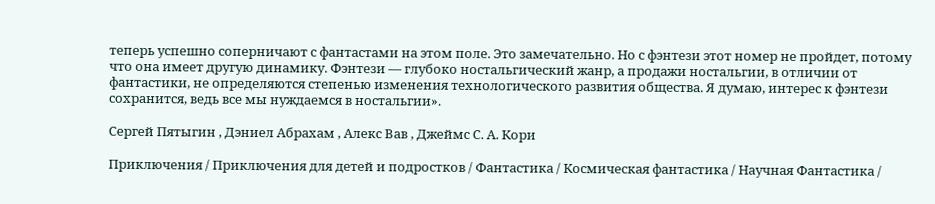теперь успешно соперничают с фантастами на этом поле. Это замечательно. Но с фэнтези этот номер не пройдет, потому что она имеет другую динамику. Фэнтези — глубоко ностальгический жанр, а продажи ностальгии, в отличии от фантастики, не определяются степенью изменения технологического развития общества. Я думаю, интерес к фэнтези сохранится, ведь все мы нуждаемся в ностальгии».

Сергей Пятыгин , Дэниел Абрахам , Алекс Вав , Джеймс С. А. Кори

Приключения / Приключения для детей и подростков / Фантастика / Космическая фантастика / Научная Фантастика /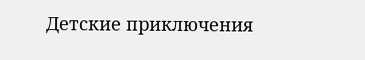Детские приключения